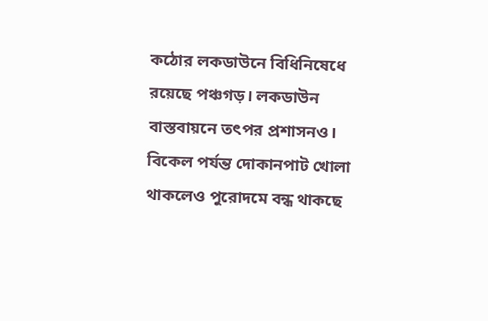কঠোর লকডাউনে বিধিনিষেধে রয়েছে পঞ্চগড়। লকডাউন বাস্তবায়নে তৎপর প্রশাসনও। বিকেল পর্যন্ত দোকানপাট খোলা থাকলেও পুরোদমে বন্ধ থাকছে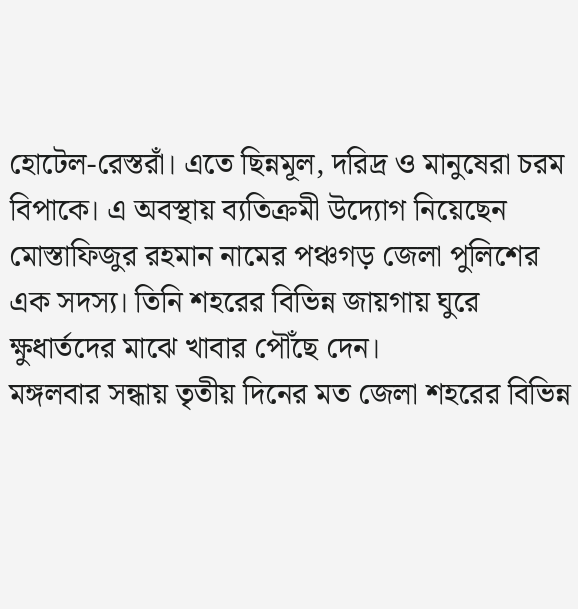হোটেল-রেস্তরাঁ। এতে ছিন্নমূল, দরিদ্র ও মানুষেরা চরম বিপাকে। এ অবস্থায় ব্যতিক্রমী উদ্যোগ নিয়েছেন মোস্তাফিজুর রহমান নামের পঞ্চগড় জেলা পুলিশের এক সদস্য। তিনি শহরের বিভিন্ন জায়গায় ঘুরে ক্ষুধার্তদের মাঝে খাবার পৌঁছে দেন।
মঙ্গলবার সন্ধায় তৃতীয় দিনের মত জেলা শহরের বিভিন্ন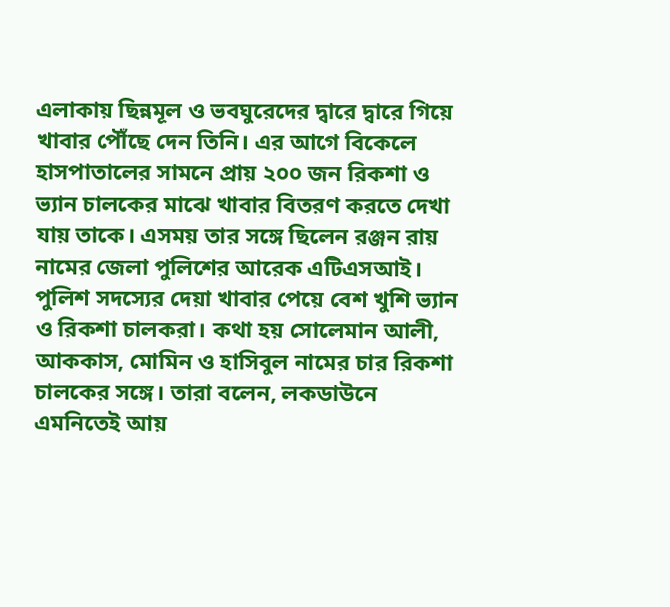এলাকায় ছিন্নমূল ও ভবঘুরেদের দ্বারে দ্বারে গিয়ে খাবার পৌঁছে দেন তিনি। এর আগে বিকেলে হাসপাতালের সামনে প্রায় ২০০ জন রিকশা ও ভ্যান চালকের মাঝে খাবার বিতরণ করতে দেখা যায় তাকে। এসময় তার সঙ্গে ছিলেন রঞ্জন রায় নামের জেলা পুলিশের আরেক এটিএসআই।
পুলিশ সদস্যের দেয়া খাবার পেয়ে বেশ খুশি ভ্যান ও রিকশা চালকরা। কথা হয় সোলেমান আলী, আককাস, মোমিন ও হাসিবুল নামের চার রিকশা চালকের সঙ্গে। তারা বলেন, লকডাউনে এমনিতেই আয়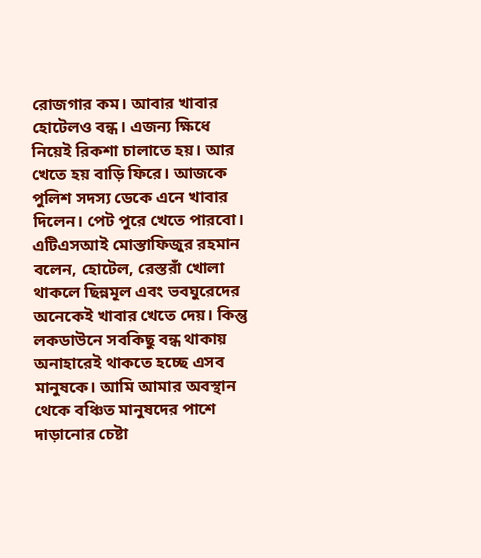রোজগার কম। আবার খাবার হোটেলও বন্ধ। এজন্য ক্ষিধে নিয়েই রিকশা চালাতে হয়। আর খেতে হয় বাড়ি ফিরে। আজকে পুলিশ সদস্য ডেকে এনে খাবার দিলেন। পেট পুরে খেতে পারবো।
এটিএসআই মোস্তাফিজুর রহমান বলেন, হোটেল, রেস্তরাঁ খোলা থাকলে ছিন্নমূল এবং ভবঘুরেদের অনেকেই খাবার খেতে দেয়। কিন্তু লকডাউনে সবকিছু বন্ধ থাকায় অনাহারেই থাকতে হচ্ছে এসব মানুষকে। আমি আমার অবস্থান থেকে বঞ্চিত মানুষদের পাশে দাড়ানোর চেষ্টা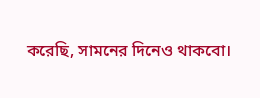করেছি, সামনের দিনেও থাকবো।